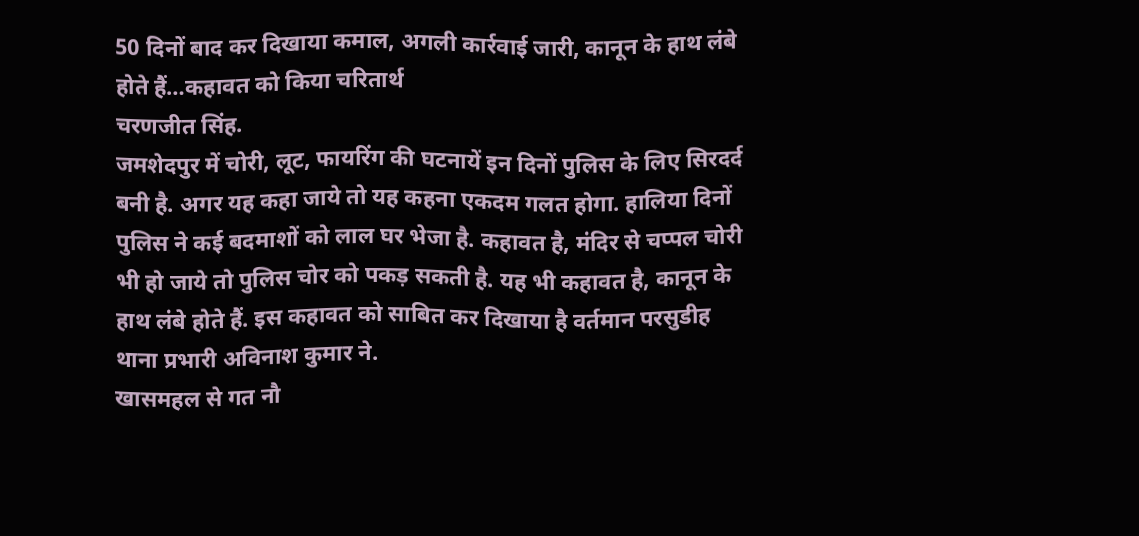50 दिनों बाद कर दिखाया कमाल, अगली कार्रवाई जारी, कानून के हाथ लंबे होते हैं…कहावत को किया चरितार्थ
चरणजीत सिंह.
जमशेदपुर में चोरी, लूट, फायरिंग की घटनायें इन दिनों पुलिस के लिए सिरदर्द बनी है. अगर यह कहा जाये तो यह कहना एकदम गलत होगा. हालिया दिनों पुलिस ने कई बदमाशों को लाल घर भेजा है. कहावत है, मंदिर से चप्पल चोरी भी हो जाये तो पुलिस चोर को पकड़ सकती है. यह भी कहावत है, कानून के हाथ लंबे होते हैं. इस कहावत को साबित कर दिखाया है वर्तमान परसुडीह थाना प्रभारी अविनाश कुमार ने.
खासमहल से गत नौ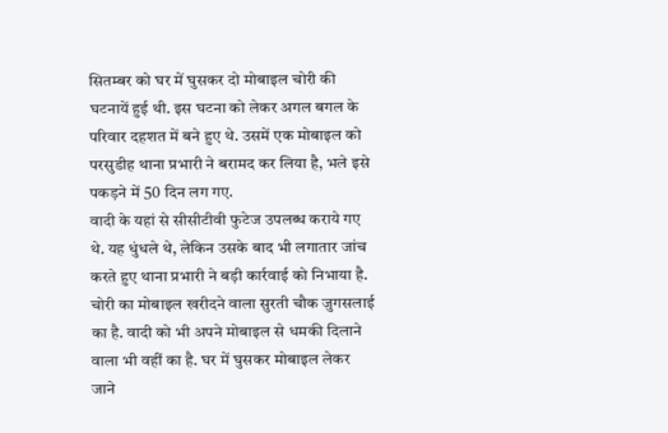सितम्बर को घर में घुसकर दो मोबाइल चोरी की घटनायें हुई थी. इस घटना को लेकर अगल बगल के परिवार दहशत में बने हुए थे. उसमें एक मोबाइल को परसुडीह थाना प्रभारी ने बरामद कर लिया है, भले इसे पकड़ने में 50 दिन लग गए.
वादी के यहां से सीसीटीवी फुटेज उपलब्ध कराये गए थे. यह धुंधले थे, लेकिन उसके बाद भी लगातार जांच करते हुए थाना प्रभारी ने बड़ी कार्रवाई को निभाया है. चोरी का मोबाइल खरीदने वाला सुरती चौक जुगसलाई का है. वादी को भी अपने मोबाइल से धमकी दिलाने वाला भी वहीं का है. घर में घुसकर मोबाइल लेकर जाने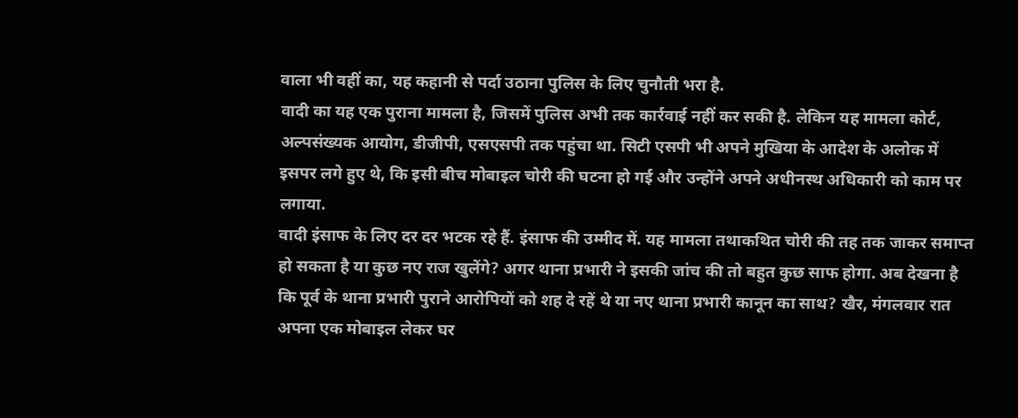वाला भी वहीं का, यह कहानी से पर्दा उठाना पुलिस के लिए चुनौती भरा है.
वादी का यह एक पुराना मामला है, जिसमें पुलिस अभी तक कार्रवाई नहीं कर सकी है. लेकिन यह मामला कोर्ट, अल्पसंख्यक आयोग, डीजीपी, एसएसपी तक पहुंचा था. सिटी एसपी भी अपने मुखिया के आदेश के अलोक में इसपर लगे हुए थे, कि इसी बीच मोबाइल चोरी की घटना हो गई और उन्होंने अपने अधीनस्थ अधिकारी को काम पर लगाया.
वादी इंसाफ के लिए दर दर भटक रहे हैं. इंसाफ की उम्मीद में. यह मामला तथाकथित चोरी की तह तक जाकर समाप्त हो सकता है या कुछ नए राज खुलेंगे? अगर थाना प्रभारी ने इसकी जांच की तो बहुत कुछ साफ होगा. अब देखना है कि पूर्व के थाना प्रभारी पुराने आरोपियों को शह दे रहें थे या नए थाना प्रभारी कानून का साथ? खैर, मंगलवार रात अपना एक मोबाइल लेकर घर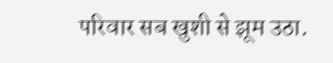परिवार सब खुशी से झूम उठा.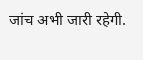जांच अभी जारी रहेगी.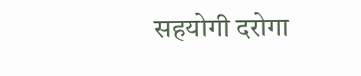सहयोगी दरोगा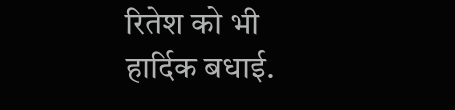रितेश को भी हार्दिक बधाई.